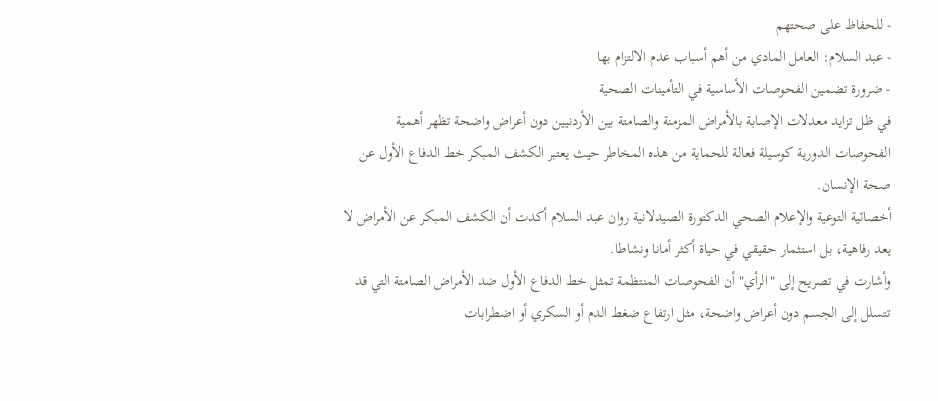- للحفاظ على صحتهم
- عبد السلام: العامل المادي من أهم أسباب عدم الالتزام بها
- ضرورة تضمين الفحوصات الأساسية في التأمينات الصحية
في ظل تزايد معدلات الإصابة بالأمراض المزمنة والصامتة بين الأردنيين دون أعراض واضحة تظهر أهمية الفحوصات الدورية كوسيلة فعالة للحماية من هذه المخاطر حيث يعتبر الكشف المبكر خط الدفاع الأول عن صحة الإنسان.
أخصائية التوعية والإعلام الصحي الدكتورة الصيدلانية روان عبد السلام أكدت أن الكشف المبكر عن الأمراض لا يعد رفاهية، بل استثمار حقيقي في حياة أكثر أمانا ونشاطا.
وأشارت في تصريح إلى "الرأي" أن الفحوصات المنتظمة تمثل خط الدفاع الأول ضد الأمراض الصامتة التي قد تتسلل إلى الجسم دون أعراض واضحة، مثل ارتفاع ضغط الدم أو السكري أو اضطرابات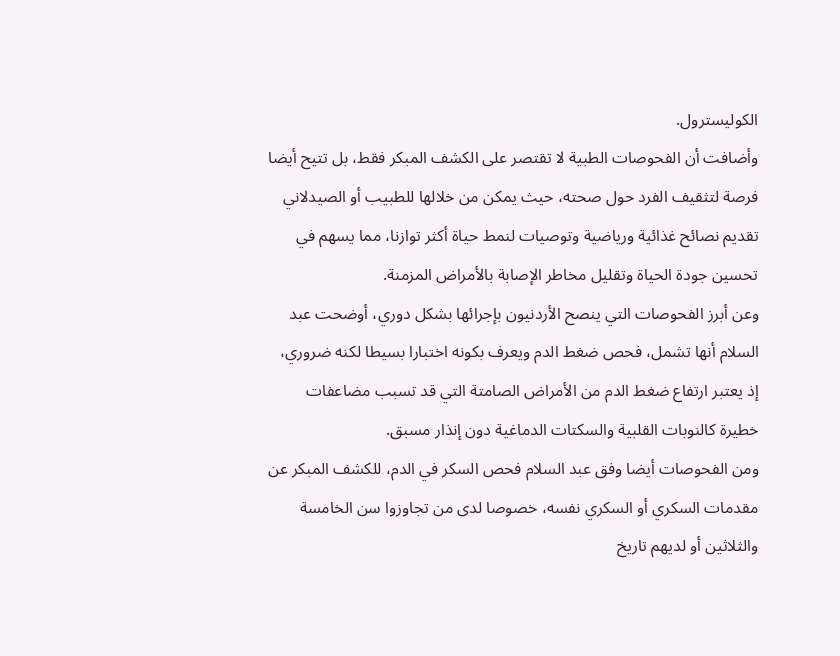الكوليسترول.
وأضافت أن الفحوصات الطبية لا تقتصر على الكشف المبكر فقط، بل تتيح أيضا فرصة لتثقيف الفرد حول صحته، حيث يمكن من خلالها للطبيب أو الصيدلاني تقديم نصائح غذائية ورياضية وتوصيات لنمط حياة أكثر توازنا، مما يسهم في تحسين جودة الحياة وتقليل مخاطر الإصابة بالأمراض المزمنة.
وعن أبرز الفحوصات التي ينصح الأردنيون بإجرائها بشكل دوري، أوضحت عبد السلام أنها تشمل، فحص ضغط الدم ويعرف بكونه اختبارا بسيطا لكنه ضروري، إذ يعتبر ارتفاع ضغط الدم من الأمراض الصامتة التي قد تسبب مضاعفات خطيرة كالنوبات القلبية والسكتات الدماغية دون إنذار مسبق.
ومن الفحوصات أيضا وفق عبد السلام فحص السكر في الدم، للكشف المبكر عن مقدمات السكري أو السكري نفسه، خصوصا لدى من تجاوزوا سن الخامسة والثلاثين أو لديهم تاريخ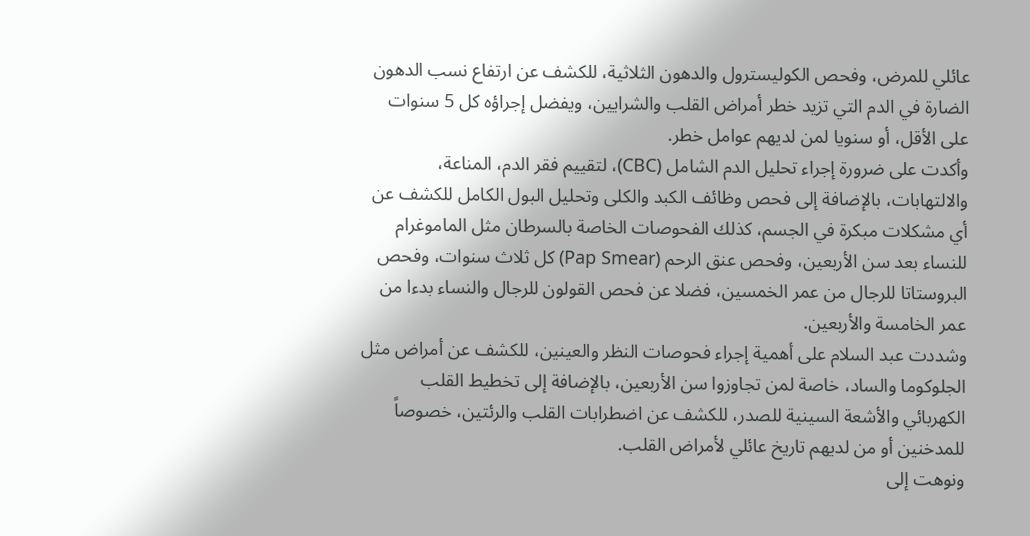عائلي للمرض، وفحص الكوليسترول والدهون الثلاثية، للكشف عن ارتفاع نسب الدهون الضارة في الدم التي تزيد خطر أمراض القلب والشرايين، ويفضل إجراؤه كل 5 سنوات على الأقل، أو سنويا لمن لديهم عوامل خطر.
وأكدت على ضرورة إجراء تحليل الدم الشامل (CBC)، لتقييم فقر الدم، المناعة، والالتهابات، بالإضافة إلى فحص وظائف الكبد والكلى وتحليل البول الكامل للكشف عن أي مشكلات مبكرة في الجسم، كذلك الفحوصات الخاصة بالسرطان مثل الماموغرام للنساء بعد سن الأربعين، وفحص عنق الرحم (Pap Smear) كل ثلاث سنوات، وفحص البروستاتا للرجال من عمر الخمسين، فضلا عن فحص القولون للرجال والنساء بدءا من عمر الخامسة والأربعين.
وشددت عبد السلام على أهمية إجراء فحوصات النظر والعينين، للكشف عن أمراض مثل الجلوكوما والساد، خاصة لمن تجاوزوا سن الأربعين، بالإضافة إلى تخطيط القلب الكهربائي والأشعة السينية للصدر، للكشف عن اضطرابات القلب والرئتين، خصوصاً للمدخنين أو من لديهم تاريخ عائلي لأمراض القلب.
ونوهت إلى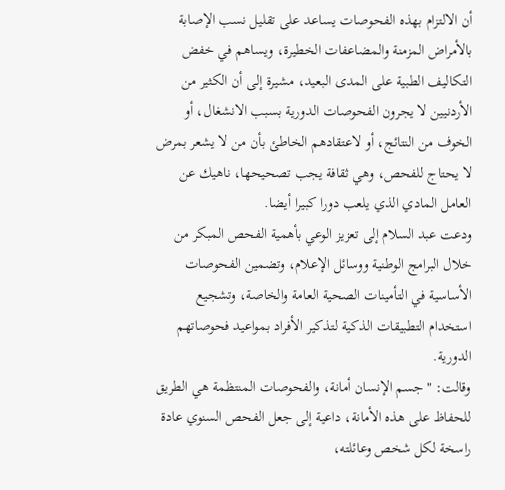أن الالتزام بهذه الفحوصات يساعد على تقليل نسب الإصابة بالأمراض المزمنة والمضاعفات الخطيرة، ويساهم في خفض التكاليف الطبية على المدى البعيد، مشيرة إلى أن الكثير من الأردنيين لا يجرون الفحوصات الدورية بسبب الانشغال، أو الخوف من النتائج، أو لاعتقادهم الخاطئ بأن من لا يشعر بمرض لا يحتاج للفحص، وهي ثقافة يجب تصحيحها، ناهيك عن العامل المادي الذي يلعب دورا كبيرا أيضا.
ودعت عبد السلام إلى تعزيز الوعي بأهمية الفحص المبكر من خلال البرامج الوطنية ووسائل الإعلام، وتضمين الفحوصات الأساسية في التأمينات الصحية العامة والخاصة، وتشجيع استخدام التطبيقات الذكية لتذكير الأفراد بمواعيد فحوصاتهم الدورية.
وقالت: "جسم الإنسان أمانة، والفحوصات المنتظمة هي الطريق للحفاظ على هذه الأمانة، داعية إلى جعل الفحص السنوي عادة راسخة لكل شخص وعائلته،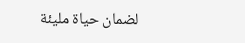لضمان حياة مليئة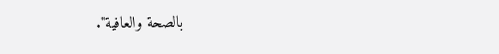بالصحة والعافية".